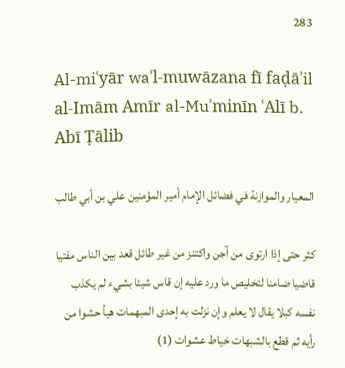283

Al-miʿyār waʾl-muwāzana fī faḍāʾil al-Imām Amīr al-Muʾminīn ʿAlī b. Abī Ṭālib

المعيار والموازنة في فضائل الإمام أمير المؤمنين علي بن أبي طالب

كثر حتى إذا ارتوى من آجن واكتنز من غير طائل قعد بين الناس مفتيا قاضيا ضامنا لتخليص ما ورد عليه إن قاس شيئا بشيء لم يكذب نفسه كبلا يقال لا يعلم وإن نزلت به إحدى المبهمات هيأ حشوا من رأيه ثم قطع بالشبهات خياط عشوات (1)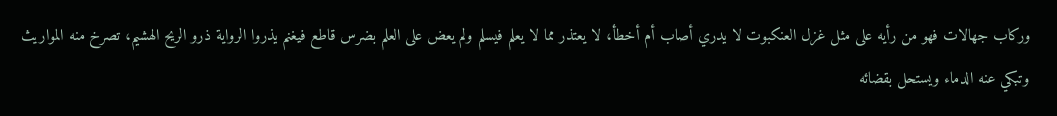وركاب جهالات فهو من رأيه على مثل غزل العنكبوت لا يدري أصاب أم أخطأ، لا يعتذر مما لا يعلم فيسلم ولم يعض على العلم بضرس قاطع فيغنم يذروا الرواية ذرو الريح الهشيم، تصرخ منه المواريث وتبكي عنه الدماء ويستحل بقضائه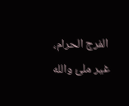الفرج الحرام، غير ملئ والله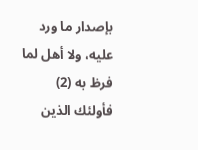بإصدار ما ورد عليه، ولا أهل لما فرظ به (2) فأولئك الذين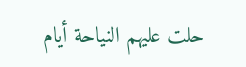حلت عليهم النياحة أيام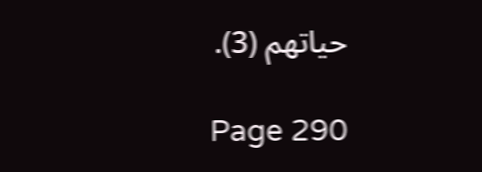حياتهم (3).

Page 290